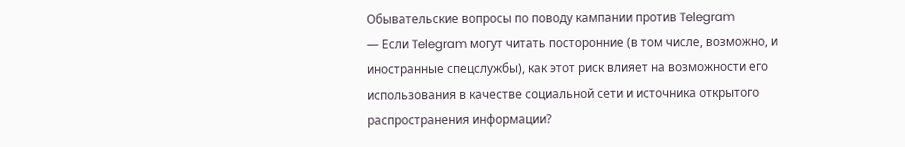Обывательские вопросы по поводу кампании против Telegram
— Если Telegram могут читать посторонние (в том числе, возможно, и иностранные спецслужбы), как этот риск влияет на возможности его использования в качестве социальной сети и источника открытого распространения информации?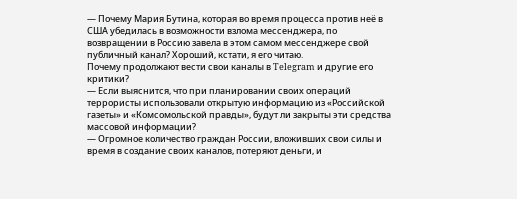— Почему Мария Бутина, которая во время процесса против неё в США убедилась в возможности взлома мессенджера, по возвращении в Россию завела в этом самом мессенджере свой публичный канал? Хороший, кстати, я его читаю.
Почему продолжают вести свои каналы в Telegram и другие его критики?
— Если выяснится, что при планировании своих операций террористы использовали открытую информацию из «Российской газеты» и «Комсомольской правды», будут ли закрыты эти средства массовой информации?
— Огромное количество граждан России, вложивших свои силы и время в создание своих каналов, потеряют деньги, и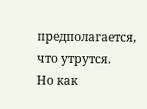предполагается, что утрутся.
Но как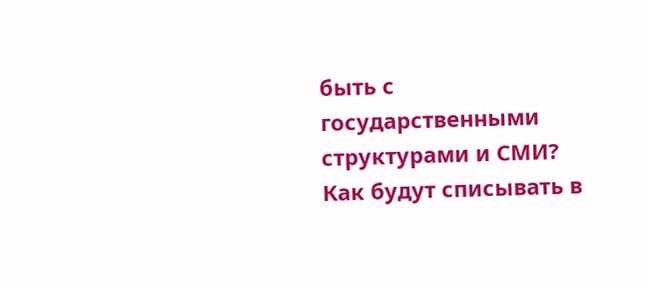быть с государственными структурами и СМИ?
Как будут списывать в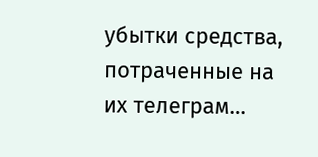убытки средства, потраченные на их телеграм…